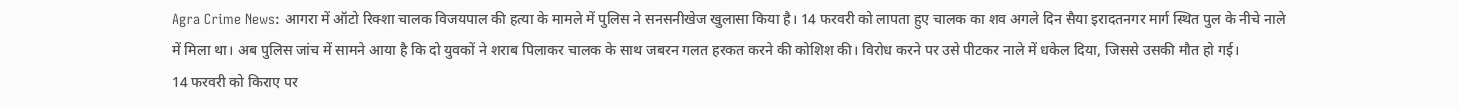Agra Crime News: आगरा में ऑटो रिक्शा चालक विजयपाल की हत्या के मामले में पुलिस ने सनसनीखेज खुलासा किया है। 14 फरवरी को लापता हुए चालक का शव अगले दिन सैया इरादतनगर मार्ग स्थित पुल के नीचे नाले में मिला था। अब पुलिस जांच में सामने आया है कि दो युवकों ने शराब पिलाकर चालक के साथ जबरन गलत हरकत करने की कोशिश की। विरोध करने पर उसे पीटकर नाले में धकेल दिया, जिससे उसकी मौत हो गई।
14 फरवरी को किराए पर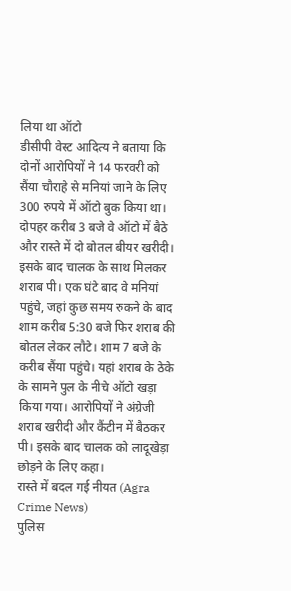लिया था ऑटो
डीसीपी वेस्ट आदित्य ने बताया कि दोनों आरोपियों ने 14 फरवरी को सैंया चौराहे से मनियां जाने के लिए 300 रुपये में ऑटो बुक किया था। दोपहर करीब 3 बजे वे ऑटो में बैठे और रास्ते में दो बोतल बीयर खरीदी। इसके बाद चालक के साथ मिलकर शराब पी। एक घंटे बाद वे मनियां पहुंचे, जहां कुछ समय रुकने के बाद शाम करीब 5:30 बजे फिर शराब की बोतल लेकर लौटे। शाम 7 बजे के करीब सैंया पहुंचे। यहां शराब के ठेके के सामने पुल के नीचे ऑटो खड़ा किया गया। आरोपियों ने अंग्रेजी शराब खरीदी और कैंटीन में बैठकर पी। इसके बाद चालक को लादूखेड़ा छोड़ने के लिए कहा।
रास्ते में बदल गई नीयत (Agra Crime News)
पुलिस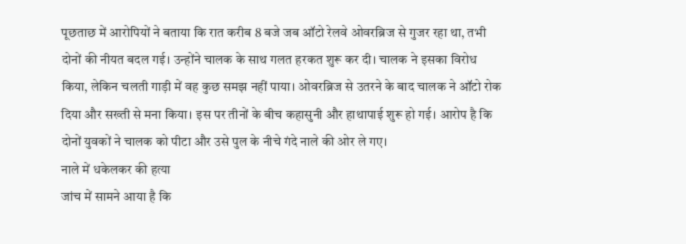पूछताछ में आरोपियों ने बताया कि रात करीब 8 बजे जब ऑटो रेलवे ओवरब्रिज से गुजर रहा था, तभी दोनों की नीयत बदल गई। उन्होंने चालक के साथ गलत हरकत शुरू कर दी। चालक ने इसका विरोध किया, लेकिन चलती गाड़ी में वह कुछ समझ नहीं पाया। ओवरब्रिज से उतरने के बाद चालक ने ऑटो रोक दिया और सख्ती से मना किया। इस पर तीनों के बीच कहासुनी और हाथापाई शुरू हो गई। आरोप है कि दोनों युवकों ने चालक को पीटा और उसे पुल के नीचे गंदे नाले की ओर ले गए।
नाले में धकेलकर की हत्या
जांच में सामने आया है कि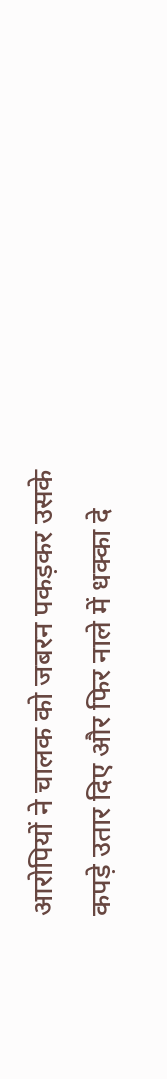आरोपियों ने चालक को जबरन पकड़कर उसके कपड़े उतार दिए और फिर नाले में धक्का दे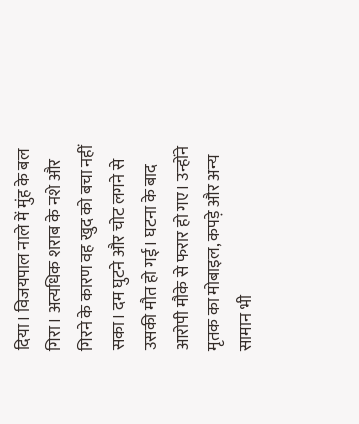दिया। विजयपाल नाले में मुंह के बल गिरा। अत्यधिक शराब के नशे और गिरने के कारण वह खुद को बचा नहीं सका। दम घुटने और चोट लगने से उसकी मौत हो गई। घटना के बाद आरोपी मौके से फरार हो गए। उन्होंने मृतक का मोबाइल, कपड़े और अन्य सामान भी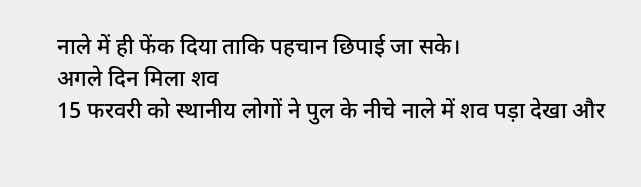नाले में ही फेंक दिया ताकि पहचान छिपाई जा सके।
अगले दिन मिला शव
15 फरवरी को स्थानीय लोगों ने पुल के नीचे नाले में शव पड़ा देखा और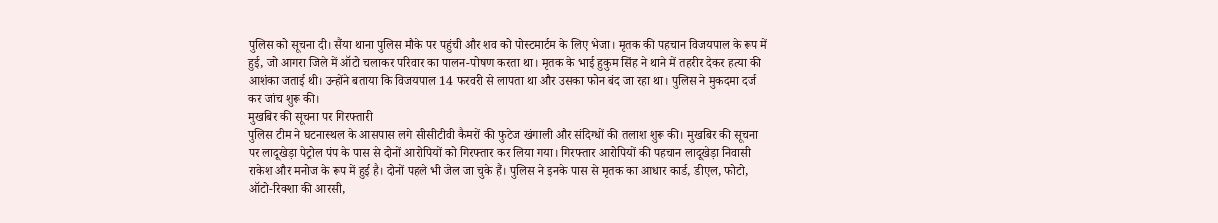पुलिस को सूचना दी। सैंया थाना पुलिस मौके पर पहुंची और शव को पोस्टमार्टम के लिए भेजा। मृतक की पहचान विजयपाल के रूप में हुई, जो आगरा जिले में ऑटो चलाकर परिवार का पालन-पोषण करता था। मृतक के भाई हुकुम सिंह ने थाने में तहरीर देकर हत्या की आशंका जताई थी। उन्होंने बताया कि विजयपाल 14 फरवरी से लापता था और उसका फोन बंद जा रहा था। पुलिस ने मुकदमा दर्ज कर जांच शुरू की।
मुखबिर की सूचना पर गिरफ्तारी
पुलिस टीम ने घटनास्थल के आसपास लगे सीसीटीवी कैमरों की फुटेज खंगाली और संदिग्धों की तलाश शुरू की। मुखबिर की सूचना पर लादूखेड़ा पेट्रोल पंप के पास से दोनों आरोपियों को गिरफ्तार कर लिया गया। गिरफ्तार आरोपियों की पहचान लादूखेड़ा निवासी राकेश और मनोज के रूप में हुई है। दोनों पहले भी जेल जा चुके हैं। पुलिस ने इनके पास से मृतक का आधार कार्ड, डीएल, फोटो, ऑटो-रिक्शा की आरसी,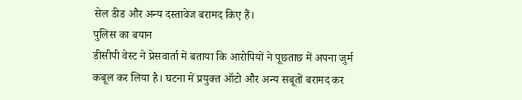सेल डीड और अन्य दस्तावेज बरामद किए हैं।
पुलिस का बयान
डीसीपी वेस्ट ने प्रेसवार्ता में बताया कि आरोपियों ने पूछताछ में अपना जुर्म कबूल कर लिया है। घटना में प्रयुक्त ऑटो और अन्य सबूतों बरामद कर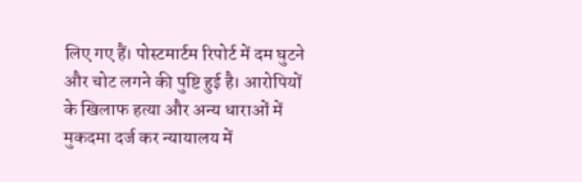लिए गए हैं। पोस्टमार्टम रिपोर्ट में दम घुटने और चोट लगने की पुष्टि हुई है। आरोपियों के खिलाफ हत्या और अन्य धाराओं में मुकदमा दर्ज कर न्यायालय में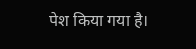पेश किया गया है।